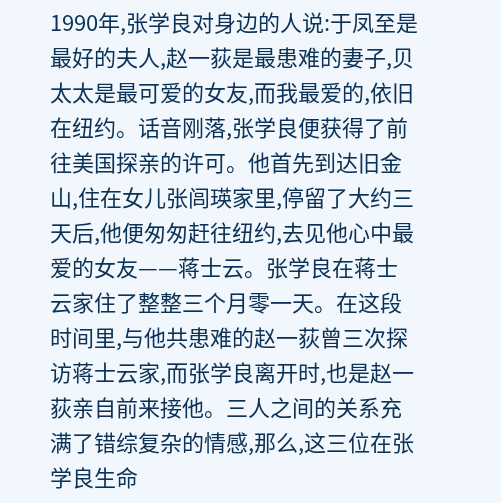1990年,张学良对身边的人说:于凤至是最好的夫人,赵一荻是最患难的妻子,贝太太是最可爱的女友,而我最爱的,依旧在纽约。话音刚落,张学良便获得了前往美国探亲的许可。他首先到达旧金山,住在女儿张闾瑛家里,停留了大约三天后,他便匆匆赶往纽约,去见他心中最爱的女友——蒋士云。张学良在蒋士云家住了整整三个月零一天。在这段时间里,与他共患难的赵一荻曾三次探访蒋士云家,而张学良离开时,也是赵一荻亲自前来接他。三人之间的关系充满了错综复杂的情感,那么,这三位在张学良生命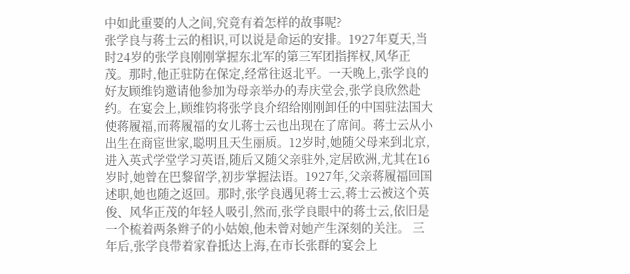中如此重要的人之间,究竟有着怎样的故事呢?
张学良与蒋士云的相识,可以说是命运的安排。1927年夏天,当时24岁的张学良刚刚掌握东北军的第三军团指挥权,风华正茂。那时,他正驻防在保定,经常往返北平。一天晚上,张学良的好友顾维钧邀请他参加为母亲举办的寿庆堂会,张学良欣然赴约。在宴会上,顾维钧将张学良介绍给刚刚卸任的中国驻法国大使蒋履福,而蒋履福的女儿蒋士云也出现在了席间。蒋士云从小出生在商宦世家,聪明且天生丽质。12岁时,她随父母来到北京,进入英式学堂学习英语,随后又随父亲驻外,定居欧洲,尤其在16岁时,她曾在巴黎留学,初步掌握法语。1927年,父亲蒋履福回国述职,她也随之返回。那时,张学良遇见蒋士云,蒋士云被这个英俊、风华正茂的年轻人吸引,然而,张学良眼中的蒋士云,依旧是一个梳着两条辫子的小姑娘,他未曾对她产生深刻的关注。 三年后,张学良带着家眷抵达上海,在市长张群的宴会上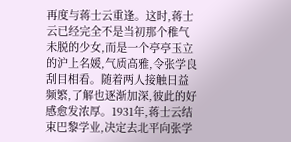再度与蒋士云重逢。这时,蒋士云已经完全不是当初那个稚气未脱的少女,而是一个亭亭玉立的沪上名媛,气质高雅,令张学良刮目相看。随着两人接触日益频繁,了解也逐渐加深,彼此的好感愈发浓厚。1931年,蒋士云结束巴黎学业,决定去北平向张学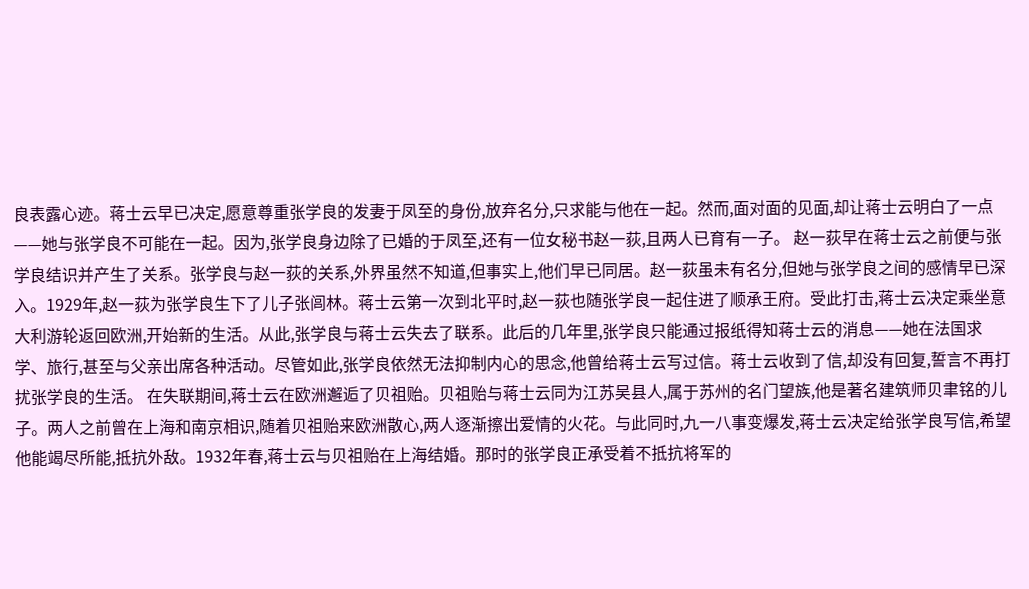良表露心迹。蒋士云早已决定,愿意尊重张学良的发妻于凤至的身份,放弃名分,只求能与他在一起。然而,面对面的见面,却让蒋士云明白了一点——她与张学良不可能在一起。因为,张学良身边除了已婚的于凤至,还有一位女秘书赵一荻,且两人已育有一子。 赵一荻早在蒋士云之前便与张学良结识并产生了关系。张学良与赵一荻的关系,外界虽然不知道,但事实上,他们早已同居。赵一荻虽未有名分,但她与张学良之间的感情早已深入。1929年,赵一荻为张学良生下了儿子张闾林。蒋士云第一次到北平时,赵一荻也随张学良一起住进了顺承王府。受此打击,蒋士云决定乘坐意大利游轮返回欧洲,开始新的生活。从此,张学良与蒋士云失去了联系。此后的几年里,张学良只能通过报纸得知蒋士云的消息——她在法国求学、旅行,甚至与父亲出席各种活动。尽管如此,张学良依然无法抑制内心的思念,他曾给蒋士云写过信。蒋士云收到了信,却没有回复,誓言不再打扰张学良的生活。 在失联期间,蒋士云在欧洲邂逅了贝祖贻。贝祖贻与蒋士云同为江苏吴县人,属于苏州的名门望族,他是著名建筑师贝聿铭的儿子。两人之前曾在上海和南京相识,随着贝祖贻来欧洲散心,两人逐渐擦出爱情的火花。与此同时,九一八事变爆发,蒋士云决定给张学良写信,希望他能竭尽所能,抵抗外敌。1932年春,蒋士云与贝祖贻在上海结婚。那时的张学良正承受着不抵抗将军的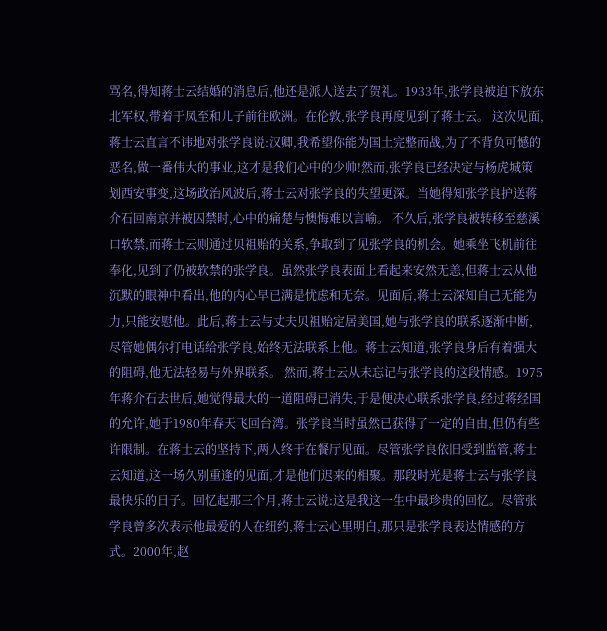骂名,得知蒋士云结婚的消息后,他还是派人送去了贺礼。1933年,张学良被迫下放东北军权,带着于凤至和儿子前往欧洲。在伦敦,张学良再度见到了蒋士云。 这次见面,蒋士云直言不讳地对张学良说:汉卿,我希望你能为国土完整而战,为了不背负可憾的恶名,做一番伟大的事业,这才是我们心中的少帅!然而,张学良已经决定与杨虎城策划西安事变,这场政治风波后,蒋士云对张学良的失望更深。当她得知张学良护送蒋介石回南京并被囚禁时,心中的痛楚与懊悔难以言喻。 不久后,张学良被转移至慈溪口软禁,而蒋士云则通过贝祖贻的关系,争取到了见张学良的机会。她乘坐飞机前往奉化,见到了仍被软禁的张学良。虽然张学良表面上看起来安然无恙,但蒋士云从他沉默的眼神中看出,他的内心早已满是忧虑和无奈。见面后,蒋士云深知自己无能为力,只能安慰他。此后,蒋士云与丈夫贝祖贻定居美国,她与张学良的联系逐渐中断,尽管她偶尔打电话给张学良,始终无法联系上他。蒋士云知道,张学良身后有着强大的阻碍,他无法轻易与外界联系。 然而,蒋士云从未忘记与张学良的这段情感。1975年蒋介石去世后,她觉得最大的一道阻碍已消失,于是便决心联系张学良,经过蒋经国的允许,她于1980年春天飞回台湾。张学良当时虽然已获得了一定的自由,但仍有些许限制。在蒋士云的坚持下,两人终于在餐厅见面。尽管张学良依旧受到监管,蒋士云知道,这一场久别重逢的见面,才是他们迟来的相聚。那段时光是蒋士云与张学良最快乐的日子。回忆起那三个月,蒋士云说:这是我这一生中最珍贵的回忆。尽管张学良曾多次表示他最爱的人在纽约,蒋士云心里明白,那只是张学良表达情感的方式。2000年,赵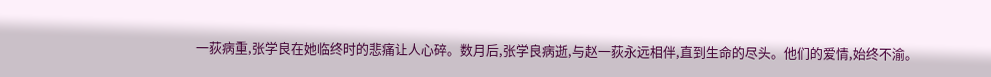一荻病重,张学良在她临终时的悲痛让人心碎。数月后,张学良病逝,与赵一荻永远相伴,直到生命的尽头。他们的爱情,始终不渝。